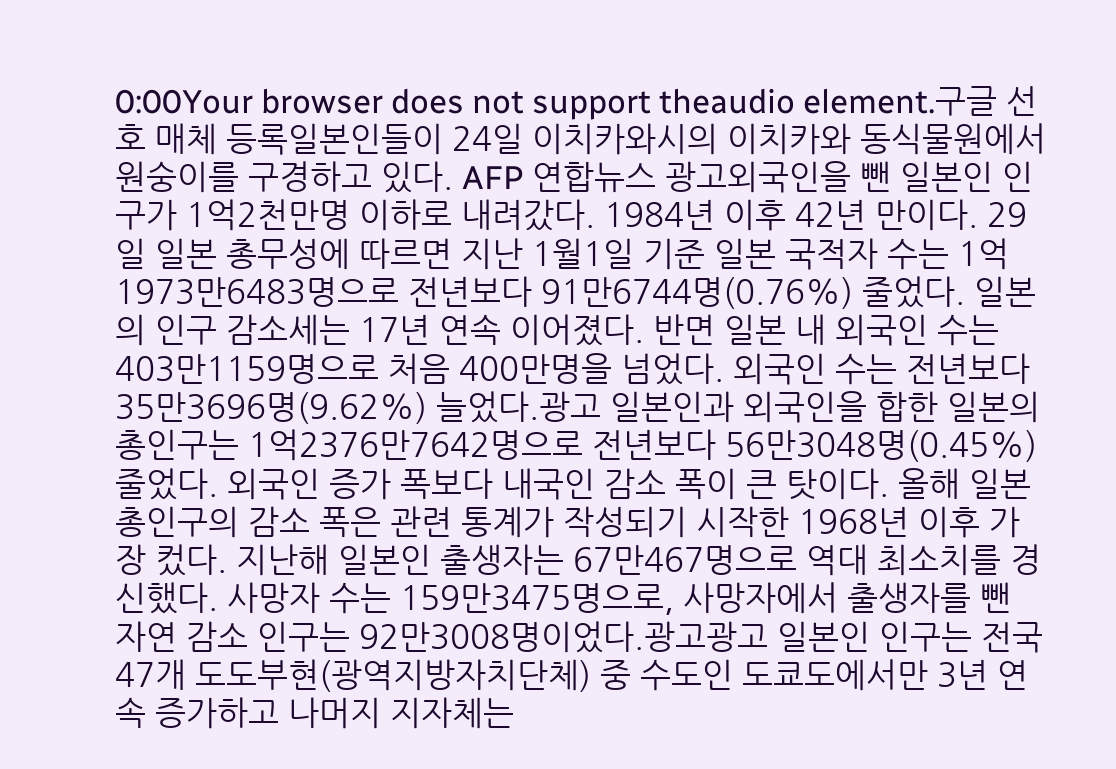0:00Your browser does not support theaudio element.구글 선호 매체 등록일본인들이 24일 이치카와시의 이치카와 동식물원에서 원숭이를 구경하고 있다. AFP 연합뉴스 광고외국인을 뺀 일본인 인구가 1억2천만명 이하로 내려갔다. 1984년 이후 42년 만이다. 29일 일본 총무성에 따르면 지난 1월1일 기준 일본 국적자 수는 1억1973만6483명으로 전년보다 91만6744명(0.76%) 줄었다. 일본의 인구 감소세는 17년 연속 이어졌다. 반면 일본 내 외국인 수는 403만1159명으로 처음 400만명을 넘었다. 외국인 수는 전년보다 35만3696명(9.62%) 늘었다.광고 일본인과 외국인을 합한 일본의 총인구는 1억2376만7642명으로 전년보다 56만3048명(0.45%) 줄었다. 외국인 증가 폭보다 내국인 감소 폭이 큰 탓이다. 올해 일본 총인구의 감소 폭은 관련 통계가 작성되기 시작한 1968년 이후 가장 컸다. 지난해 일본인 출생자는 67만467명으로 역대 최소치를 경신했다. 사망자 수는 159만3475명으로, 사망자에서 출생자를 뺀 자연 감소 인구는 92만3008명이었다.광고광고 일본인 인구는 전국 47개 도도부현(광역지방자치단체) 중 수도인 도쿄도에서만 3년 연속 증가하고 나머지 지자체는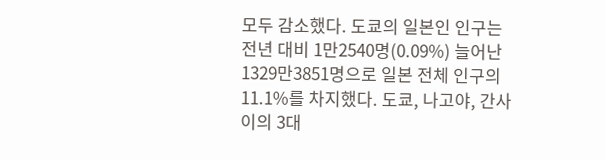모두 감소했다. 도쿄의 일본인 인구는 전년 대비 1만2540명(0.09%) 늘어난 1329만3851명으로 일본 전체 인구의 11.1%를 차지했다. 도쿄, 나고야, 간사이의 3대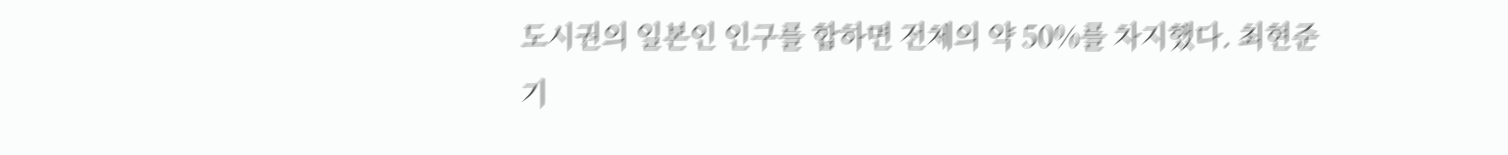도시권의 일본인 인구를 합하면 전체의 약 50%를 차지했다. 최현준 기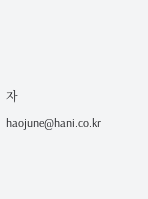자 haojune@hani.co.kr